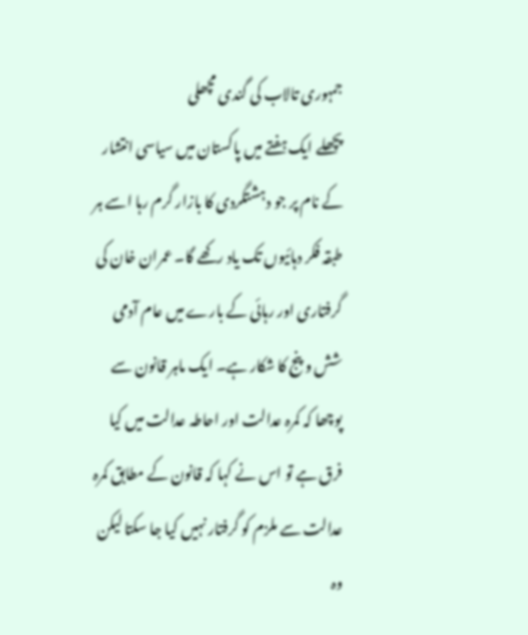جمہوری تالاب کی گندی مچھلی
پچھلے ایک ہفتے میں پاکستان میں سیاسی انتشار کے نام پر جو دہشتگردی کا بازار گرم رہا اسے ہر طبقہ فکر دہائیوں تک یاد رکھے گا۔ عمران خان کی گرفتاری اور رہائی کے بارے میں عام آدمی شش و پنج کا شکار ہے۔ ایک ماہر قانون سے پوچھا کہ کمرہ عدالت اور احاطہ عدالت میں کیا فرق ہے تو اس نے کہا کہ قانون کے مطابق کمرہ عدالت سے ملزم کو گرفتار نہیں کیا جا سکتا لیکن وہ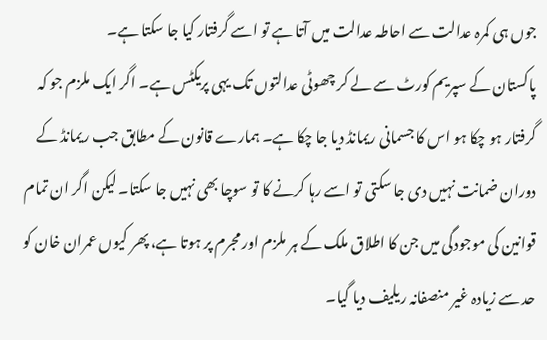جوں ہی کمرہ عدالت سے احاطہ عدالت میں آتا ہے تو اسے گرفتار کیا جا سکتا ہے۔
پاکستان کے سپریم کورٹ سے لے کر چھوٹی عدالتوں تک یہی پریکٹس ہے۔ اگر ایک ملزم جو کہ گرفتار ہو چکا ہو اس کا جسمانی ریمانڈ دیا جا چکا ہے۔ ہمارے قانون کے مطابق جب ریمانڈ کے دوران ضمانت نہیں دی جا سکتی تو اسے رہا کرنے کا تو سوچا بھی نہیں جا سکتا۔ لیکن اگر ان تمام قوانین کی موجودگی میں جن کا اطلاق ملک کے ہر ملزم اور مجرم پر ہوتا ہے، پھر کیوں عمران خان کو حد سے زیادہ غیر منصفانہ ریلیف دیا گیا۔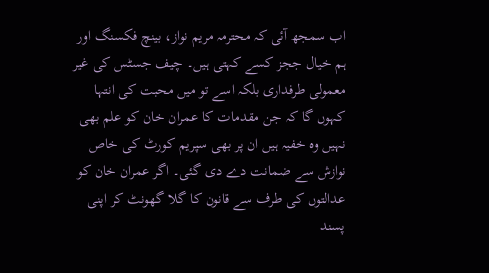اب سمجھ آئی کہ محترمہ مریم نواز، بینچ فکسنگ اور ہم خیال ججز کسے کہتی ہیں۔ چیف جسٹس کی غیر معمولی طرفداری بلکہ اسے تو میں محبت کی انتہا کہوں گا کہ جن مقدمات کا عمران خان کو علم بھی نہیں وہ خفیہ ہیں ان پر بھی سپریم کورٹ کی خاص نوازش سے ضمانت دے دی گئی۔ اگر عمران خان کو عدالتوں کی طرف سے قانون کا گلا گھونٹ کر اپنی پسند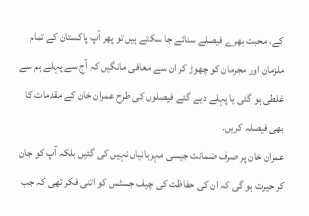کے، محبت بھرے فیصلے سنائے جا سکتے ہیں تو پھر آپ پاکستان کے تمام ملزمان اور مجرمان کو چھوڑ کر ان سے معافی مانگیں کہ آج سے پہلے ہم سے غلطی ہو گئی یا پہلے دیے گئے فیصلوں کی طرح عمران خان کے مقدمات کا بھی فیصلہ کریں۔
عمران خان پر صرف ضمانت جیسی مہربانیاں نہیں کی گئیں بلکہ آپ کو جان کر حیرت ہو گی کہ ان کی حفاظت کی چیف جسٹس کو اتنی فکر تھی کہ جب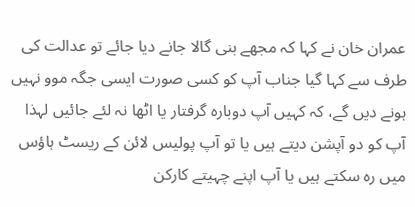عمران خان نے کہا کہ مجھے بنی گالا جانے دیا جائے تو عدالت کی طرف سے کہا گیا جناب آپ کو کسی صورت ایسی جگہ موو نہیں ہونے دیں گے، کہ کہیں آپ دوبارہ گرفتار یا اٹھا نہ لئے جائیں لہذا آپ کو دو آپشن دیتے ہیں یا تو آپ پولیس لائن کے ریسٹ ہاؤس میں رہ سکتے ہیں یا آپ اپنے چہیتے کارکن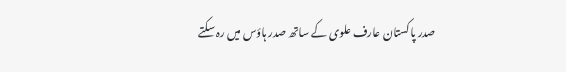صدر پاکستان عارف علوی کے ساتھ صدر ہاؤس میں رہ سکتے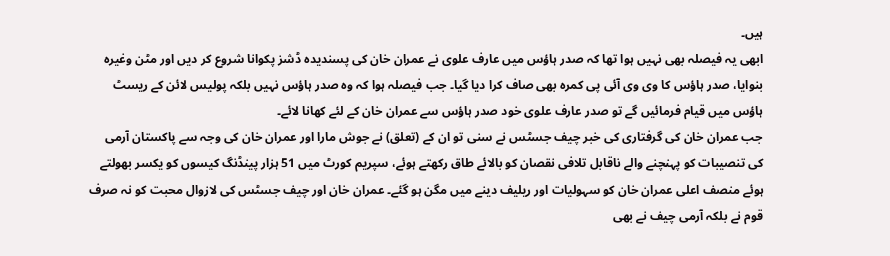ہیں۔
ابھی یہ فیصلہ بھی نہیں ہوا تھا کہ صدر ہاؤس میں عارف علوی نے عمران خان کی پسندیدہ ڈشز پکوانا شروع کر دیں اور مٹن وغیرہ بنوایا، صدر ہاؤس کا وی وی آئی پی کمرہ بھی صاف کرا دیا گیا۔ جب فیصلہ ہوا کہ وہ صدر ہاؤس نہیں بلکہ پولیس لائن کے ریسٹ ہاؤس میں قیام فرمائیں گے تو صدر عارف علوی خود صدر ہاؤس سے عمران خان کے لئے کھانا لائے۔
جب عمران خان کی گرفتاری کی خبر چیف جسٹس نے سنی تو ان کے (تعلق) نے جوش مارا اور عمران خان کی وجہ سے پاکستان آرمی کی تنصیبات کو پہنچنے والے ناقابل تلافی نقصان کو بالائے طاق رکھتے ہوئے، سپریم کورٹ میں 51 ہزار پینڈنگ کیسوں کو یکسر بھولتے ہوئے منصف اعلی عمران خان کو سہولیات اور ریلیف دینے میں مگن ہو گئے۔ عمران خان اور چیف جسٹس کی لازوال محبت کو نہ صرف قوم نے بلکہ آرمی چیف نے بھی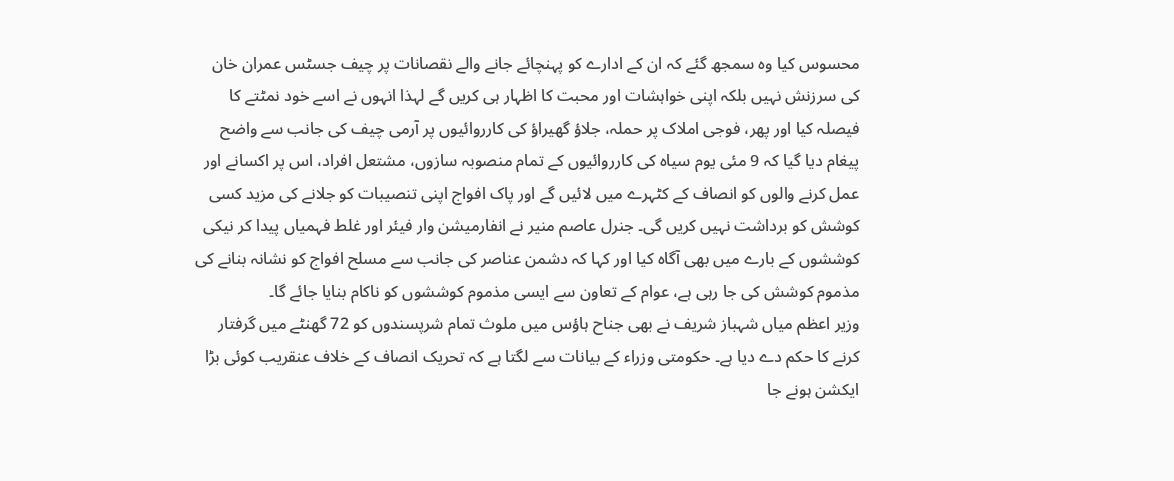محسوس کیا وہ سمجھ گئے کہ ان کے ادارے کو پہنچائے جانے والے نقصانات پر چیف جسٹس عمران خان کی سرزنش نہیں بلکہ اپنی خواہشات اور محبت کا اظہار ہی کریں گے لہذا انہوں نے اسے خود نمٹتے کا فیصلہ کیا اور پھر، فوجی املاک پر حملہ، جلاؤ گھیراؤ کی کارروائیوں پر آرمی چیف کی جانب سے واضح پیغام دیا گیا کہ 9 مئی یوم سیاہ کی کارروائیوں کے تمام منصوبہ سازوں، مشتعل افراد، اس پر اکسانے اور عمل کرنے والوں کو انصاف کے کٹہرے میں لائیں گے اور پاک افواج اپنی تنصیبات کو جلانے کی مزید کسی کوشش کو برداشت نہیں کریں گی۔ جنرل عاصم منیر نے انفارمیشن وار فیئر اور غلط فہمیاں پیدا کر نیکی کوششوں کے بارے میں بھی آگاہ کیا اور کہا کہ دشمن عناصر کی جانب سے مسلح افواج کو نشانہ بنانے کی مذموم کوشش کی جا رہی ہے، عوام کے تعاون سے ایسی مذموم کوششوں کو ناکام بنایا جائے گا۔
وزیر اعظم میاں شہباز شریف نے بھی جناح ہاؤس میں ملوث تمام شرپسندوں کو 72 گھنٹے میں گرفتار کرنے کا حکم دے دیا ہے۔ حکومتی وزراء کے بیانات سے لگتا ہے کہ تحریک انصاف کے خلاف عنقریب کوئی بڑا ایکشن ہونے جا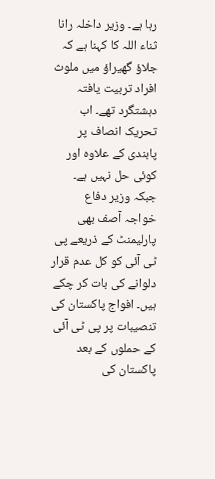رہا ہے۔ وزیر داخلہ رانا ثناء اللہ کا کہنا ہے کہ جلاؤ گھیراؤ میں ملوث افراد تربیت یافتہ دہشتگرد تھے۔ اب تحریک انصاف پر پابندی کے علاوہ اور کوئی حل نہیں ہے۔ جبکہ وزیر دفاع خواجہ آصف بھی پارلیمنٹ کے ذریعے پی ٹی آئی کو کل عدم قرار دلوانے کی بات کر چکے ہیں۔ افواج پاکستان کی تنصیبات پر پی ٹی آئی کے حملوں کے بعد پاکستان کی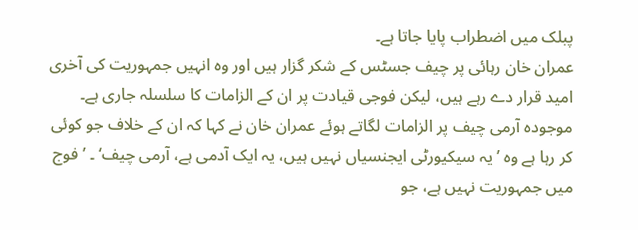پبلک میں اضطراب پایا جاتا ہے۔
عمران خان رہائی پر چیف جسٹس کے شکر گزار ہیں اور وہ انہیں جمہوریت کی آخری امید قرار دے رہے ہیں، لیکن فوجی قیادت پر ان کے الزامات کا سلسلہ جاری ہے۔ موجودہ آرمی چیف پر الزامات لگاتے ہوئے عمران خان نے کہا کہ ان کے خلاف جو کوئی کر رہا ہے وہ ’یہ سیکیورٹی ایجنسیاں نہیں ہیں، یہ ایک آدمی ہے، آرمی چیف‘ ۔ ’فوج میں جمہوریت نہیں ہے، جو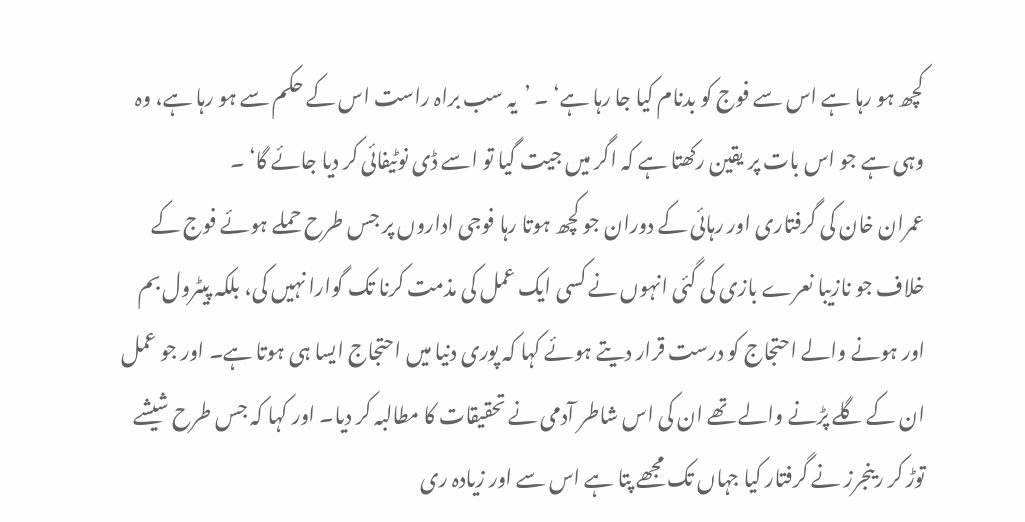کچھ ہو رہا ہے اس سے فوج کو بدنام کیا جا رہا ہے‘ ۔ ’یہ سب براہ راست اس کے حکم سے ہو رہا ہے، وہ وہی ہے جو اس بات پر یقین رکھتا ہے کہ اگر میں جیت گیا تو اسے ڈی نوٹیفائی کر دیا جائے گا‘ ۔
عمران خان کی گرفتاری اور رہائی کے دوران جو کچھ ہوتا رہا فوجی اداروں پر جس طرح حملے ہوئے فوج کے خلاف جو نازیبا نعرے بازی کی گئی انہوں نے کسی ایک عمل کی مذمت کرنا تک گوارا نہیں کی، بلکہ پیٹرول بم اور ہونے والے احتجاج کو درست قرار دیتے ہوئے کہا کہ پوری دنیا میں احتجاج ایسا ہی ہوتا ہے۔ اور جو عمل ان کے گلے پڑنے والے تھے ان کی اس شاطر آدمی نے تحقیقات کا مطالبہ کر دیا۔ اور کہا کہ جس طرح شیشے توڑ کر رینجرز نے گرفتار کیا جہاں تک مجھے پتا ہے اس سے اور زیادہ ری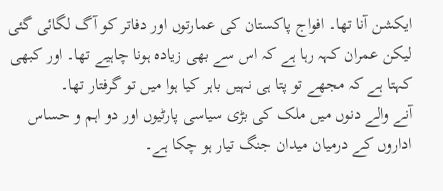ایکشن آنا تھا۔ افواج پاکستان کی عمارتوں اور دفاتر کو آگ لگائی گئی لیکن عمران کہہ رہا ہے کہ اس سے بھی زیادہ ہونا چاہیے تھا۔ اور کبھی کہتا ہے کہ مجھے تو پتا ہی نہیں باہر کیا ہوا میں تو گرفتار تھا۔
آنے والے دنوں میں ملک کی بڑی سیاسی پارٹیوں اور دو اہم و حساس اداروں کے درمیان میدان جنگ تیار ہو چکا ہے۔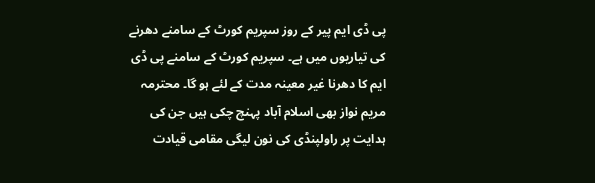پی ڈی ایم پیر کے روز سپریم کورٹ کے سامنے دھرنے کی تیاریوں میں ہے۔ سپریم کورٹ کے سامنے پی ڈی ایم کا دھرنا غیر معینہ مدت کے لئے ہو گا۔ محترمہ مریم نواز بھی اسلام آباد پہنچ چکی ہیں جن کی ہدایت پر راولپنڈی کی نون لیگی مقامی قیادت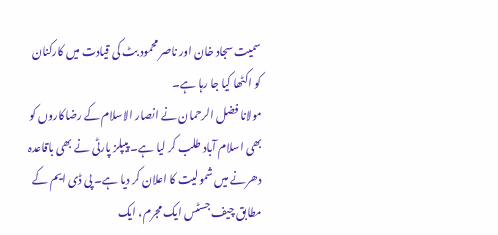سمیت سجاد خان اور ناصر محمود بٹ کی قیادت میں کارکنان کو اکٹھا کیا جا رہا ہے۔
مولانا فضل الرحمان نے انصار الاسلام کے رضاکاروں کو بھی اسلام آباد طلب کر لیا ہے۔ پیپلز پارٹی نے بھی باقاعدہ دھرنے میں شمولیت کا اعلان کر دیا ہے۔ پی ڈی ایم کے مطابق چیف جسٹس ایک مجرم، ایک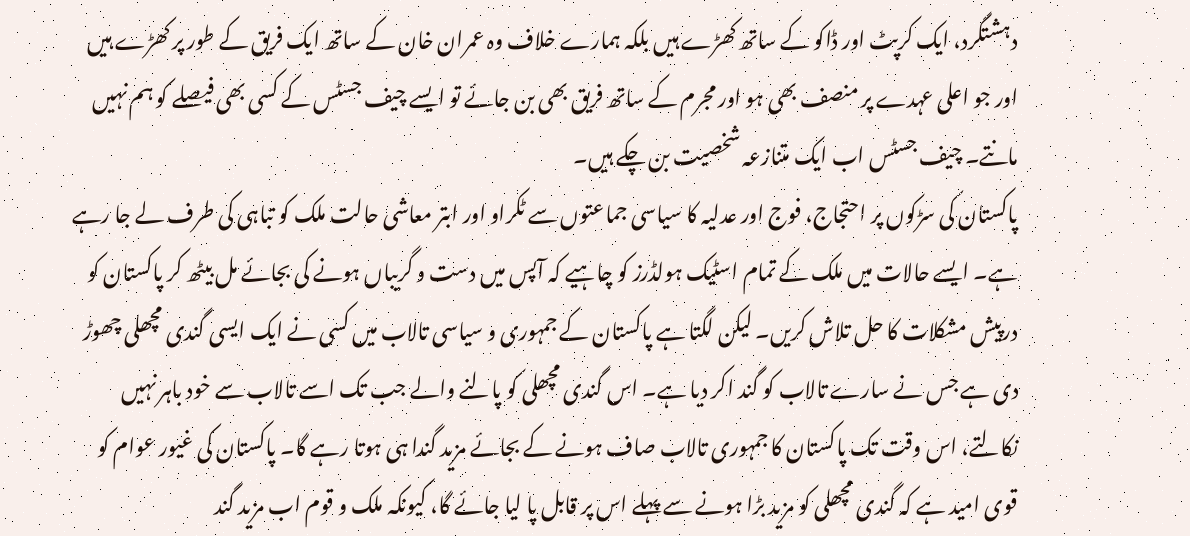دہشتگرد، ایک کرپٹ اور ڈاکو کے ساتھ کھڑے ہیں بلکہ ہمارے خلاف وہ عمران خان کے ساتھ ایک فریق کے طور پر کھڑے ہیں اور جو اعلی عہدے پر منصف بھی ہو اور مجرم کے ساتھ فریق بھی بن جائے تو ایسے چیف جسٹس کے کسی بھی فیصلے کو ہم نہیں مانتے۔ چیف جسٹس اب ایک متنازعہ شخصیت بن چکے ہیں۔
پاکستان کی سڑکوں پر احتجاج، فوج اور عدلیہ کا سیاسی جماعتوں سے ٹکراو اور ابتر معاشی حالت ملک کو تباہی کی طرف لے جا رہے ہے۔ ایسے حالات میں ملک کے تمام اسٹیک ہولڈرز کو چاہیے کہ آپس میں دست و گریباں ہونے کی بجائے مل بیٹھ کر پاکستان کو درپیش مشکلات کا حل تلاش کریں۔ لیکن لگتا ہے پاکستان کے جمہوری و سیاسی تالاب میں کسی نے ایک ایسی گندی مچھلی چھوڑ دی ہے جس نے سارے تالاب کو گند اکر دیا ہے۔ اس گندی مچھلی کو پالنے والے جب تک اسے تالاب سے خود باہر نہیں نکالتے، اس وقت تک پاکستان کا جمہوری تالاب صاف ہونے کے بجائے مزید گندا ہی ہوتا رہے گا۔ پاکستان کی غیور عوام کو قوی امید ہے کہ گندی مچھلی کو مزید بڑا ہونے سے پہلے اس پر قابل پا لیا جائے گا، کیونکہ ملک و قوم اب مزید گند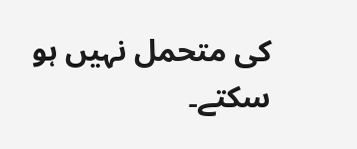کی متحمل نہیں ہو سکتے۔